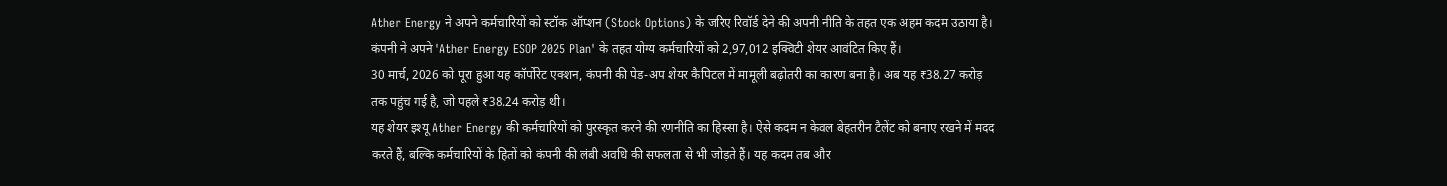Ather Energy ने अपने कर्मचारियों को स्टॉक ऑप्शन (Stock Options) के जरिए रिवॉर्ड देने की अपनी नीति के तहत एक अहम कदम उठाया है। कंपनी ने अपने 'Ather Energy ESOP 2025 Plan' के तहत योग्य कर्मचारियों को 2,97,012 इक्विटी शेयर आवंटित किए हैं।
30 मार्च, 2026 को पूरा हुआ यह कॉर्पोरेट एक्शन, कंपनी की पेड-अप शेयर कैपिटल में मामूली बढ़ोतरी का कारण बना है। अब यह ₹38.27 करोड़ तक पहुंच गई है, जो पहले ₹38.24 करोड़ थी।
यह शेयर इश्यू Ather Energy की कर्मचारियों को पुरस्कृत करने की रणनीति का हिस्सा है। ऐसे कदम न केवल बेहतरीन टैलेंट को बनाए रखने में मदद करते हैं, बल्कि कर्मचारियों के हितों को कंपनी की लंबी अवधि की सफलता से भी जोड़ते हैं। यह कदम तब और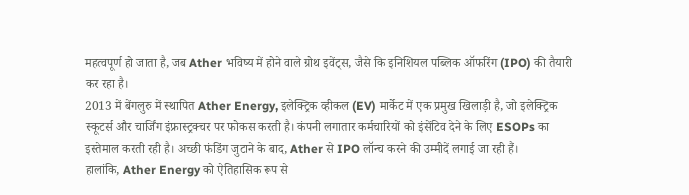महत्वपूर्ण हो जाता है, जब Ather भविष्य में होने वाले ग्रोथ इवेंट्स, जैसे कि इनिशियल पब्लिक ऑफरिंग (IPO) की तैयारी कर रहा है।
2013 में बेंगलुरु में स्थापित Ather Energy, इलेक्ट्रिक व्हीकल (EV) मार्केट में एक प्रमुख खिलाड़ी है, जो इलेक्ट्रिक स्कूटर्स और चार्जिंग इंफ्रास्ट्रक्चर पर फोकस करती है। कंपनी लगातार कर्मचारियों को इंसेंटिव देने के लिए ESOPs का इस्तेमाल करती रही है। अच्छी फंडिंग जुटाने के बाद, Ather से IPO लॉन्च करने की उम्मीदें लगाई जा रही हैं।
हालांकि, Ather Energy को ऐतिहासिक रूप से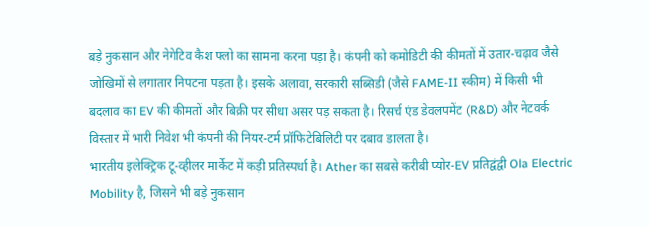बड़े नुकसान और नेगेटिव कैश फ्लो का सामना करना पड़ा है। कंपनी को कमोडिटी की कीमतों में उतार-चढ़ाव जैसे जोखिमों से लगातार निपटना पड़ता है। इसके अलावा, सरकारी सब्सिडी (जैसे FAME-II स्कीम) में किसी भी बदलाव का EV की कीमतों और बिक्री पर सीधा असर पड़ सकता है। रिसर्च एंड डेवलपमेंट (R&D) और नेटवर्क विस्तार में भारी निवेश भी कंपनी की नियर-टर्म प्रॉफिटेबिलिटी पर दबाव डालता है।
भारतीय इलेक्ट्रिक टू-व्हीलर मार्केट में कड़ी प्रतिस्पर्धा है। Ather का सबसे करीबी प्योर-EV प्रतिद्वंद्वी Ola Electric Mobility है, जिसने भी बड़े नुकसान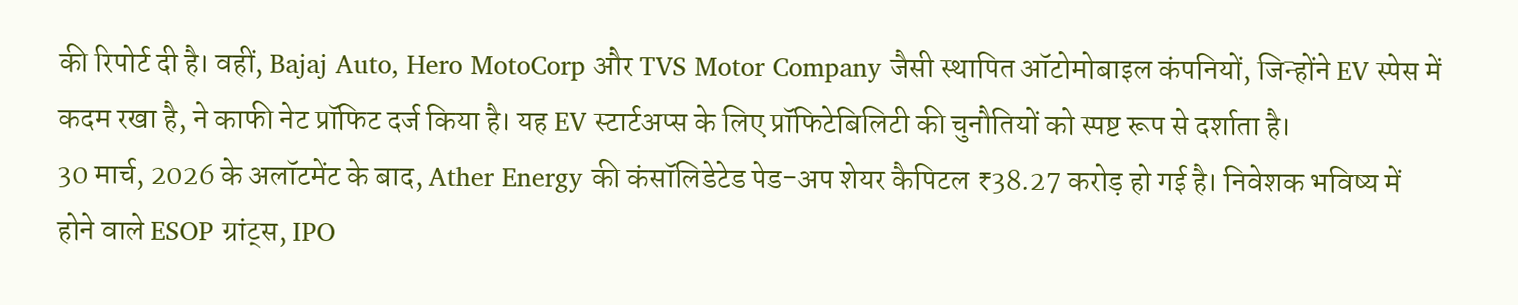की रिपोर्ट दी है। वहीं, Bajaj Auto, Hero MotoCorp और TVS Motor Company जैसी स्थापित ऑटोमोबाइल कंपनियों, जिन्होंने EV स्पेस में कदम रखा है, ने काफी नेट प्रॉफिट दर्ज किया है। यह EV स्टार्टअप्स के लिए प्रॉफिटेबिलिटी की चुनौतियों को स्पष्ट रूप से दर्शाता है।
30 मार्च, 2026 के अलॉटमेंट के बाद, Ather Energy की कंसॉलिडेटेड पेड-अप शेयर कैपिटल ₹38.27 करोड़ हो गई है। निवेशक भविष्य में होने वाले ESOP ग्रांट्स, IPO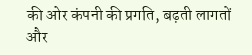की ओर कंपनी की प्रगति, बढ़ती लागतों और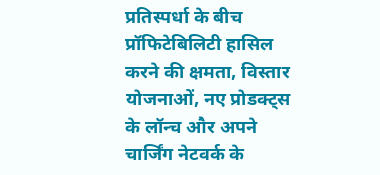प्रतिस्पर्धा के बीच प्रॉफिटेबिलिटी हासिल करने की क्षमता, विस्तार योजनाओं, नए प्रोडक्ट्स के लॉन्च और अपने चार्जिंग नेटवर्क के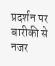प्रदर्शन पर बारीकी से नजर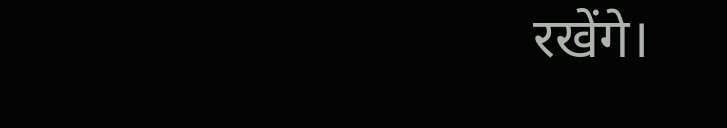रखेंगे।